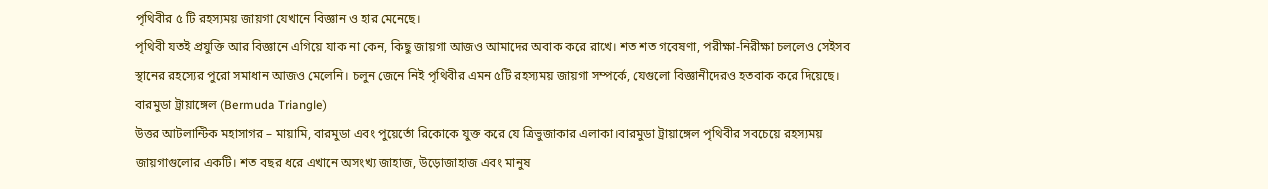পৃথিবীর ৫ টি রহস্যময় জায়গা যেখানে বিজ্ঞান ও হার মেনেছে।
পৃথিবী যতই প্রযুক্তি আর বিজ্ঞানে এগিয়ে যাক না কেন, কিছু জায়গা আজও আমাদের অবাক করে রাখে। শত শত গবেষণা, পরীক্ষা-নিরীক্ষা চললেও সেইসব স্থানের রহস্যের পুরো সমাধান আজও মেলেনি। চলুন জেনে নিই পৃথিবীর এমন ৫টি রহস্যময় জায়গা সম্পর্কে, যেগুলো বিজ্ঞানীদেরও হতবাক করে দিয়েছে।
বারমুডা ট্রায়াঙ্গেল (Bermuda Triangle)
উত্তর আটলান্টিক মহাসাগর – মায়ামি, বারমুডা এবং পুয়ের্তো রিকোকে যুক্ত করে যে ত্রিভুজাকার এলাকা।বারমুডা ট্রায়াঙ্গেল পৃথিবীর সবচেয়ে রহস্যময় জায়গাগুলোর একটি। শত বছর ধরে এখানে অসংখ্য জাহাজ, উড়োজাহাজ এবং মানুষ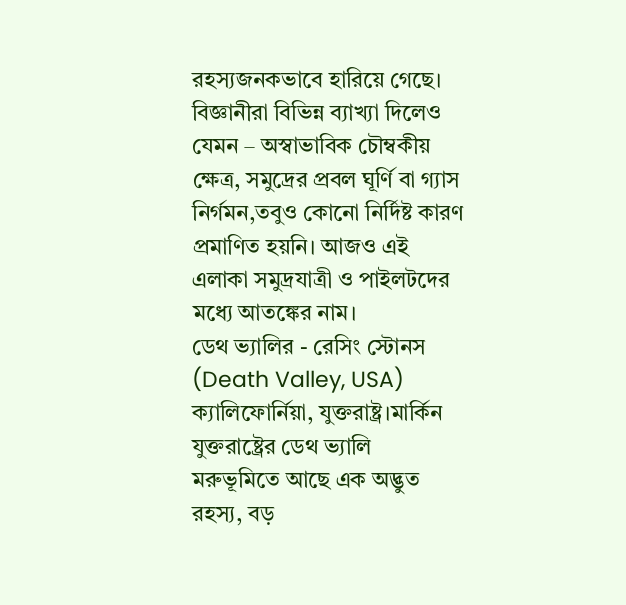রহস্যজনকভাবে হারিয়ে গেছে। বিজ্ঞানীরা বিভিন্ন ব্যাখ্যা দিলেও যেমন – অস্বাভাবিক চৌম্বকীয় ক্ষেত্র, সমুদ্রের প্রবল ঘূর্ণি বা গ্যাস নির্গমন,তবুও কোনো নির্দিষ্ট কারণ প্রমাণিত হয়নি। আজও এই এলাকা সমুদ্রযাত্রী ও পাইলটদের মধ্যে আতঙ্কের নাম।
ডেথ ভ্যালির - রেসিং স্টোনস (Death Valley, USA)
ক্যালিফোর্নিয়া, যুক্তরাষ্ট্র।মার্কিন যুক্তরাষ্ট্রের ডেথ ভ্যালি মরুভূমিতে আছে এক অদ্ভুত রহস্য, বড়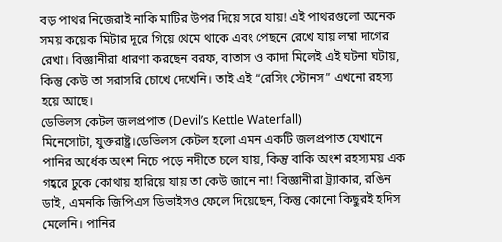বড় পাথর নিজেরাই নাকি মাটির উপর দিয়ে সরে যায়! এই পাথরগুলো অনেক সময় কয়েক মিটার দূরে গিয়ে থেমে থাকে এবং পেছনে রেখে যায় লম্বা দাগের রেখা। বিজ্ঞানীরা ধারণা করছেন বরফ, বাতাস ও কাদা মিলেই এই ঘটনা ঘটায়, কিন্তু কেউ তা সরাসরি চোখে দেখেনি। তাই এই “রেসিং স্টোনস” এখনো রহস্য হয়ে আছে।
ডেভিলস কেটল জলপ্রপাত (Devil’s Kettle Waterfall)
মিনেসোটা, যুক্তরাষ্ট্র।ডেভিলস কেটল হলো এমন একটি জলপ্রপাত যেখানে পানির অর্ধেক অংশ নিচে পড়ে নদীতে চলে যায়, কিন্তু বাকি অংশ রহস্যময় এক গহ্বরে ঢুকে কোথায় হারিয়ে যায় তা কেউ জানে না! বিজ্ঞানীরা ট্র্যাকার, রঙিন ডাই, এমনকি জিপিএস ডিভাইসও ফেলে দিয়েছেন, কিন্তু কোনো কিছুরই হদিস মেলেনি। পানির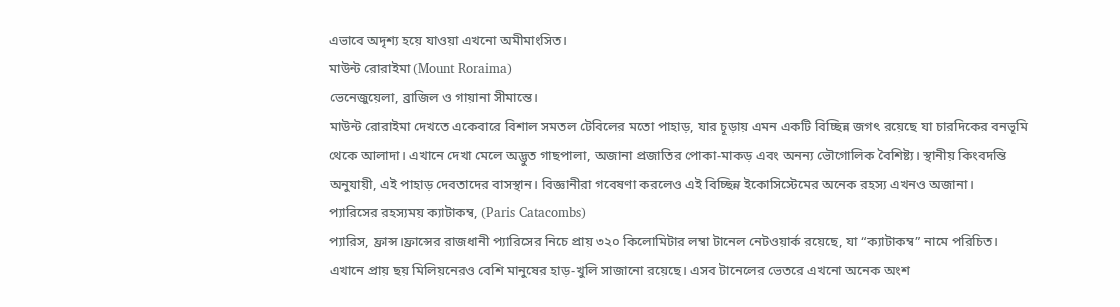এভাবে অদৃশ্য হয়ে যাওয়া এখনো অমীমাংসিত।
মাউন্ট রোরাইমা (Mount Roraima)
ভেনেজুয়েলা, ব্রাজিল ও গায়ানা সীমান্তে।
মাউন্ট রোরাইমা দেখতে একেবারে বিশাল সমতল টেবিলের মতো পাহাড়, যার চূড়ায় এমন একটি বিচ্ছিন্ন জগৎ রয়েছে যা চারদিকের বনভূমি থেকে আলাদা। এখানে দেখা মেলে অদ্ভুত গাছপালা, অজানা প্রজাতির পোকা-মাকড় এবং অনন্য ভৌগোলিক বৈশিষ্ট্য। স্থানীয় কিংবদন্তি অনুযায়ী, এই পাহাড় দেবতাদের বাসস্থান। বিজ্ঞানীরা গবেষণা করলেও এই বিচ্ছিন্ন ইকোসিস্টেমের অনেক রহস্য এখনও অজানা।
প্যারিসের রহস্যময় ক্যাটাকম্ব, (Paris Catacombs)
প্যারিস, ফ্রান্স।ফ্রান্সের রাজধানী প্যারিসের নিচে প্রায় ৩২০ কিলোমিটার লম্বা টানেল নেটওয়ার্ক রয়েছে, যা “ক্যাটাকম্ব” নামে পরিচিত। এখানে প্রায় ছয় মিলিয়নেরও বেশি মানুষের হাড়-খুলি সাজানো রয়েছে। এসব টানেলের ভেতরে এখনো অনেক অংশ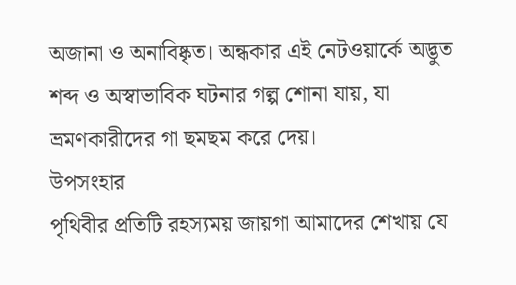অজানা ও অনাবিষ্কৃত। অন্ধকার এই নেটওয়ার্কে অদ্ভুত শব্দ ও অস্বাভাবিক ঘটনার গল্প শোনা যায়, যা ভ্রমণকারীদের গা ছমছম করে দেয়।
উপসংহার
পৃথিবীর প্রতিটি রহস্যময় জায়গা আমাদের শেখায় যে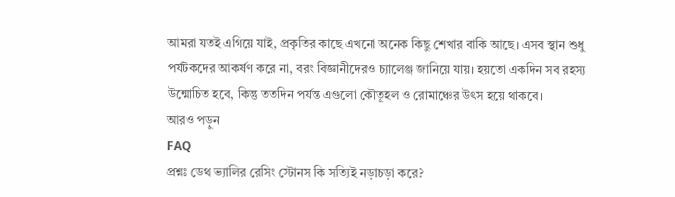আমরা যতই এগিয়ে যাই, প্রকৃতির কাছে এখনো অনেক কিছু শেখার বাকি আছে। এসব স্থান শুধু পর্যটকদের আকর্ষণ করে না, বরং বিজ্ঞানীদেরও চ্যালেঞ্জ জানিয়ে যায়। হয়তো একদিন সব রহস্য উন্মোচিত হবে, কিন্তু ততদিন পর্যন্ত এগুলো কৌতূহল ও রোমাঞ্চের উৎস হয়ে থাকবে।
আরও পড়ুন
FAQ
প্রশ্নঃ ডেথ ভ্যালির রেসিং স্টোনস কি সত্যিই নড়াচড়া করে?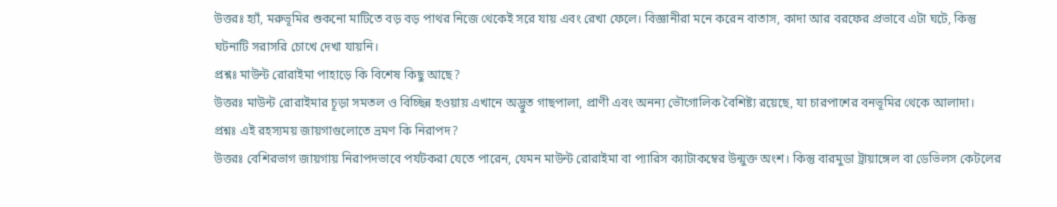উত্তরঃ হ্যাঁ, মরুভূমির শুকনো মাটিতে বড় বড় পাথর নিজে থেকেই সরে যায় এবং রেখা ফেলে। বিজ্ঞানীরা মনে করেন বাতাস, কাদা আর বরফের প্রভাবে এটা ঘটে, কিন্তু ঘটনাটি সরাসরি চোখে দেখা যায়নি।
প্রশ্নঃ মাউন্ট রোরাইমা পাহাড়ে কি বিশেষ কিছু আছে?
উত্তরঃ মাউন্ট রোরাইমার চূড়া সমতল ও বিচ্ছিন্ন হওয়ায় এখানে অদ্ভুত গাছপালা, প্রাণী এবং অনন্য ভৌগোলিক বৈশিষ্ট্য রয়েছে, যা চারপাশের বনভূমির থেকে আলাদা।
প্রশ্নঃ এই রহস্যময় জায়গাগুলোতে ভ্রমণ কি নিরাপদ?
উত্তরঃ বেশিরভাগ জায়গায় নিরাপদভাবে পর্যটকরা যেতে পারেন, যেমন মাউন্ট রোরাইমা বা প্যারিস ক্যাটাকম্বের উন্মুক্ত অংশ। কিন্তু বারমুডা ট্রায়াঙ্গেল বা ডেভিলস কেটলের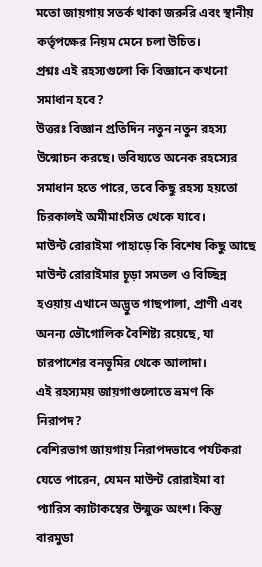মতো জায়গায় সতর্ক থাকা জরুরি এবং স্থানীয় কর্তৃপক্ষের নিয়ম মেনে চলা উচিত।
প্রশ্নঃ এই রহস্যগুলো কি বিজ্ঞানে কখনো সমাধান হবে?
উত্তরঃ বিজ্ঞান প্রতিদিন নতুন নতুন রহস্য উন্মোচন করছে। ভবিষ্যতে অনেক রহস্যের সমাধান হতে পারে, তবে কিছু রহস্য হয়তো চিরকালই অমীমাংসিত থেকে যাবে।
মাউন্ট রোরাইমা পাহাড়ে কি বিশেষ কিছু আছে
মাউন্ট রোরাইমার চূড়া সমতল ও বিচ্ছিন্ন হওয়ায় এখানে অদ্ভুত গাছপালা, প্রাণী এবং অনন্য ভৌগোলিক বৈশিষ্ট্য রয়েছে, যা চারপাশের বনভূমির থেকে আলাদা।
এই রহস্যময় জায়গাগুলোতে ভ্রমণ কি নিরাপদ?
বেশিরভাগ জায়গায় নিরাপদভাবে পর্যটকরা যেতে পারেন, যেমন মাউন্ট রোরাইমা বা প্যারিস ক্যাটাকম্বের উন্মুক্ত অংশ। কিন্তু বারমুডা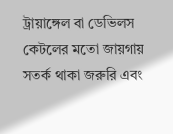ট্রায়াঙ্গেল বা ডেভিলস কেটলের মতো জায়গায় সতর্ক থাকা জরুরি এবং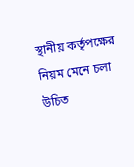স্থানীয় কর্তৃপক্ষের নিয়ম মেনে চলা উচিত